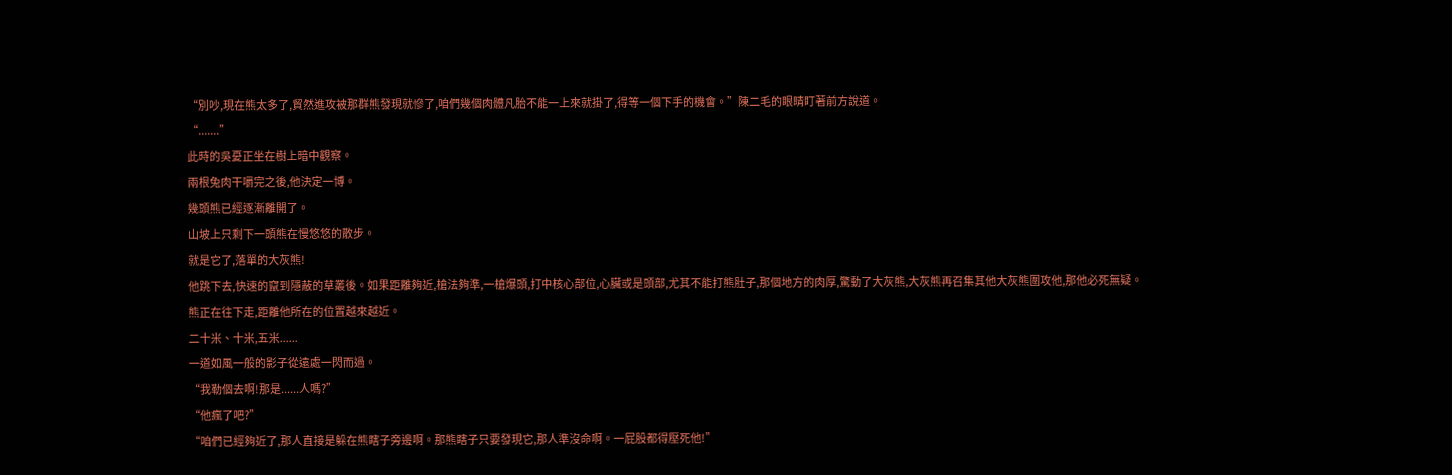“別吵,現在熊太多了,貿然進攻被那群熊發現就慘了,咱們幾個肉體凡胎不能一上來就掛了,得等一個下手的機會。”陳二毛的眼睛盯著前方說道。
“.......”
此時的吳憂正坐在樹上暗中觀察。
兩根兔肉干嚼完之後,他決定一博。
幾頭熊已經逐漸離開了。
山坡上只剩下一頭熊在慢悠悠的散步。
就是它了,落單的大灰熊!
他跳下去,快速的竄到隱蔽的草叢後。如果距離夠近,槍法夠準,一槍爆頭,打中核心部位,心臟或是頭部,尤其不能打熊肚子,那個地方的肉厚,驚動了大灰熊,大灰熊再召集其他大灰熊圍攻他,那他必死無疑。
熊正在往下走,距離他所在的位置越來越近。
二十米、十米,五米......
一道如風一般的影子從遠處一閃而過。
“我勒個去啊!那是......人嗎?”
“他瘋了吧?”
“咱們已經夠近了,那人直接是躲在熊瞎子旁邊啊。那熊瞎子只要發現它,那人準沒命啊。一屁股都得壓死他!”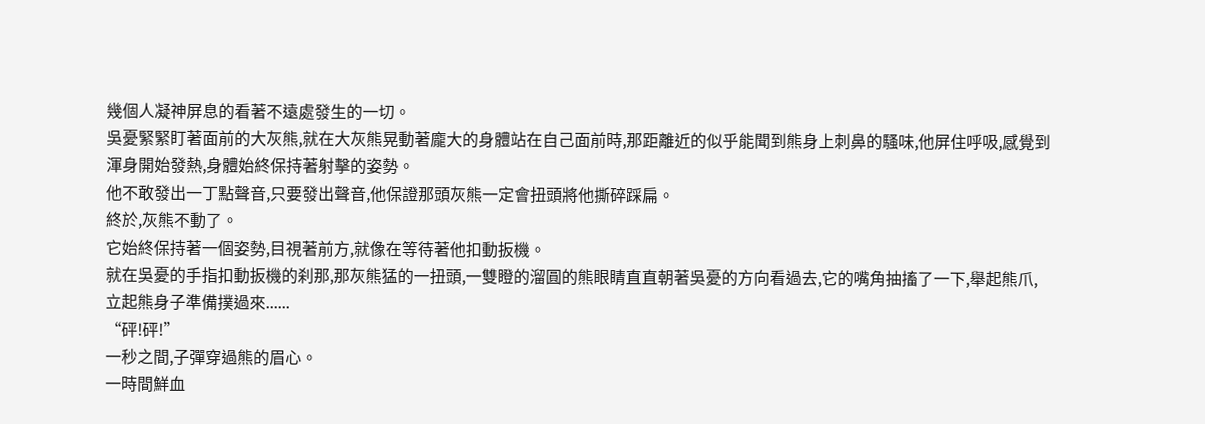幾個人凝神屏息的看著不遠處發生的一切。
吳憂緊緊盯著面前的大灰熊,就在大灰熊晃動著龐大的身體站在自己面前時,那距離近的似乎能聞到熊身上刺鼻的騷味,他屏住呼吸,感覺到渾身開始發熱,身體始終保持著射擊的姿勢。
他不敢發出一丁點聲音,只要發出聲音,他保證那頭灰熊一定會扭頭將他撕碎踩扁。
終於,灰熊不動了。
它始終保持著一個姿勢,目視著前方,就像在等待著他扣動扳機。
就在吳憂的手指扣動扳機的刹那,那灰熊猛的一扭頭,一雙瞪的溜圓的熊眼睛直直朝著吳憂的方向看過去,它的嘴角抽搐了一下,舉起熊爪,立起熊身子準備撲過來......
“砰!砰!”
一秒之間,子彈穿過熊的眉心。
一時間鮮血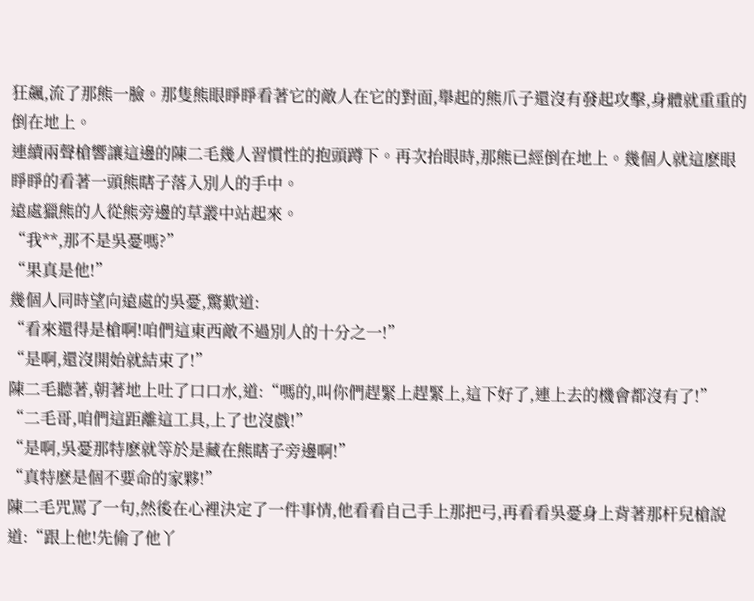狂飆,流了那熊一臉。那隻熊眼睜睜看著它的敵人在它的對面,舉起的熊爪子還沒有發起攻擊,身體就重重的倒在地上。
連續兩聲槍響讓這邊的陳二毛幾人習慣性的抱頭蹲下。再次抬眼時,那熊已經倒在地上。幾個人就這麽眼睜睜的看著一頭熊瞎子落入別人的手中。
遠處獵熊的人從熊旁邊的草叢中站起來。
“我**,那不是吳憂嗎?”
“果真是他!”
幾個人同時望向遠處的吳憂,驚歎道:
“看來還得是槍啊!咱們這東西敵不過別人的十分之一!”
“是啊,還沒開始就結束了!”
陳二毛聽著,朝著地上吐了口口水,道:“嗎的,叫你們趕緊上趕緊上,這下好了,連上去的機會都沒有了!”
“二毛哥,咱們這距離這工具,上了也沒戲!”
“是啊,吳憂那特麽就等於是藏在熊瞎子旁邊啊!”
“真特麽是個不要命的家夥!”
陳二毛咒罵了一句,然後在心裡決定了一件事情,他看看自己手上那把弓,再看看吳憂身上背著那杆兒槍說道:“跟上他!先偷了他丫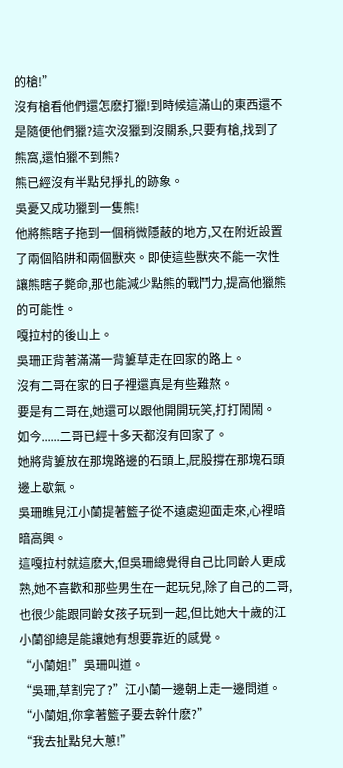的槍!”
沒有槍看他們還怎麽打獵!到時候這滿山的東西還不是隨便他們獵?這次沒獵到沒關系,只要有槍,找到了熊窩,還怕獵不到熊?
熊已經沒有半點兒掙扎的跡象。
吳憂又成功獵到一隻熊!
他將熊瞎子拖到一個稍微隱蔽的地方,又在附近設置了兩個陷阱和兩個獸夾。即使這些獸夾不能一次性讓熊瞎子斃命,那也能減少點熊的戰鬥力,提高他獵熊的可能性。
嘎拉村的後山上。
吳珊正背著滿滿一背簍草走在回家的路上。
沒有二哥在家的日子裡還真是有些難熬。
要是有二哥在,她還可以跟他開開玩笑,打打鬧鬧。
如今......二哥已經十多天都沒有回家了。
她將背簍放在那塊路邊的石頭上,屁股撐在那塊石頭邊上歇氣。
吳珊瞧見江小蘭提著籃子從不遠處迎面走來,心裡暗暗高興。
這嘎拉村就這麽大,但吳珊總覺得自己比同齡人更成熟,她不喜歡和那些男生在一起玩兒,除了自己的二哥,也很少能跟同齡女孩子玩到一起,但比她大十歲的江小蘭卻總是能讓她有想要靠近的感覺。
“小蘭姐!”吳珊叫道。
“吳珊,草割完了?”江小蘭一邊朝上走一邊問道。
“小蘭姐,你拿著籃子要去幹什麽?”
“我去扯點兒大蔥!”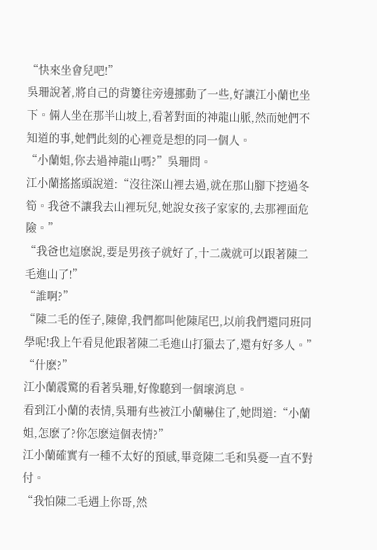“快來坐會兒吧!”
吳珊說著,將自己的背簍往旁邊挪動了一些,好讓江小蘭也坐下。倆人坐在那半山坡上,看著對面的神龍山脈,然而她們不知道的事,她們此刻的心裡竟是想的同一個人。
“小蘭姐,你去過神龍山嗎?”吳珊問。
江小蘭搖搖頭說道:“沒往深山裡去過,就在那山腳下挖過冬筍。我爸不讓我去山裡玩兒,她說女孩子家家的,去那裡面危險。”
“我爸也這麽說,要是男孩子就好了,十二歲就可以跟著陳二毛進山了!”
“誰啊?”
“陳二毛的侄子,陳偉,我們都叫他陳尾巴,以前我們還同班同學呢!我上午看見他跟著陳二毛進山打獵去了,還有好多人。”
“什麽?”
江小蘭震驚的看著吳珊,好像聽到一個壞消息。
看到江小蘭的表情,吳珊有些被江小蘭嚇住了,她問道:“小蘭姐,怎麽了?你怎麽這個表情?”
江小蘭確實有一種不太好的預感,畢竟陳二毛和吳憂一直不對付。
“我怕陳二毛遇上你哥,然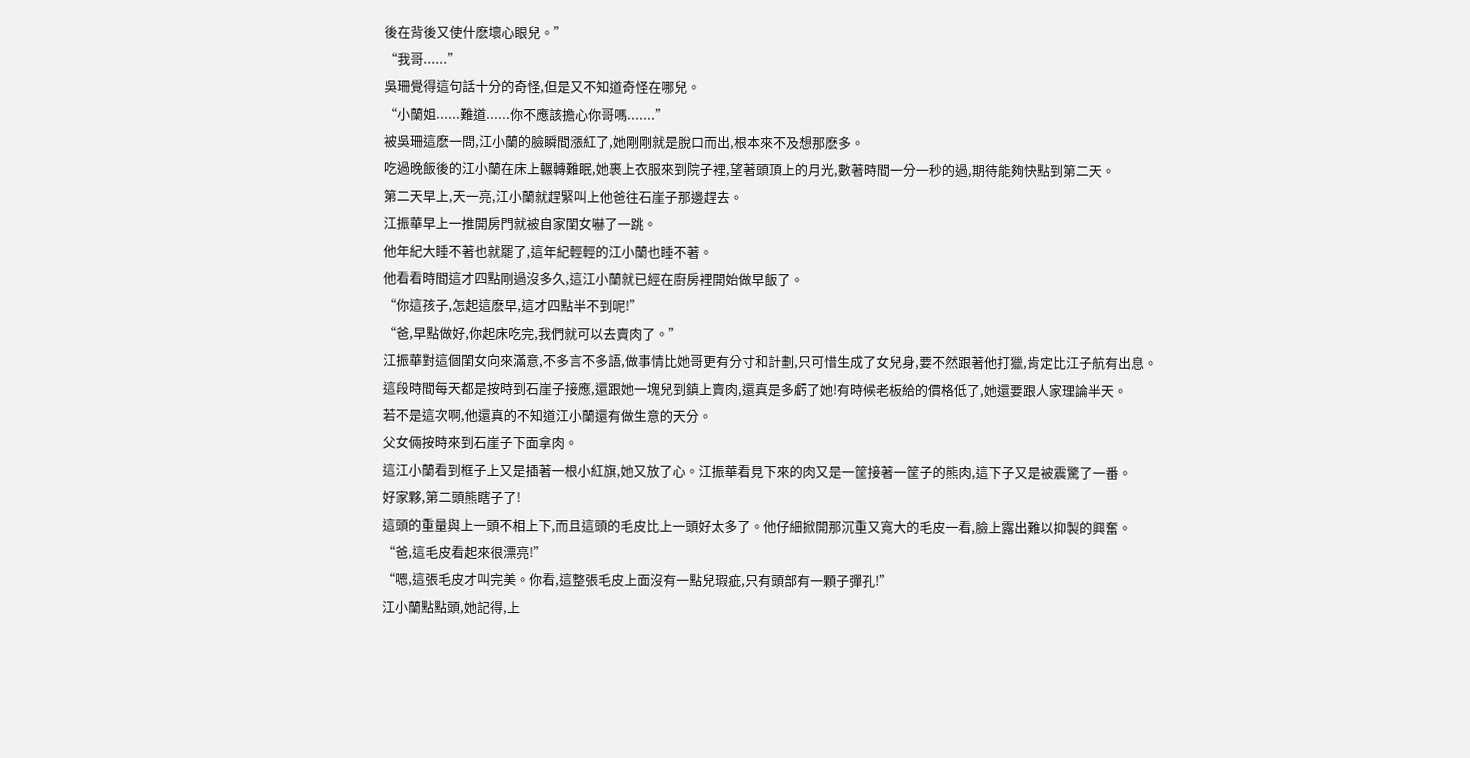後在背後又使什麽壞心眼兒。”
“我哥......”
吳珊覺得這句話十分的奇怪,但是又不知道奇怪在哪兒。
“小蘭姐......難道......你不應該擔心你哥嗎.......”
被吳珊這麽一問,江小蘭的臉瞬間漲紅了,她剛剛就是脫口而出,根本來不及想那麽多。
吃過晚飯後的江小蘭在床上輾轉難眠,她裹上衣服來到院子裡,望著頭頂上的月光,數著時間一分一秒的過,期待能夠快點到第二天。
第二天早上,天一亮,江小蘭就趕緊叫上他爸往石崖子那邊趕去。
江振華早上一推開房門就被自家閨女嚇了一跳。
他年紀大睡不著也就罷了,這年紀輕輕的江小蘭也睡不著。
他看看時間這才四點剛過沒多久,這江小蘭就已經在廚房裡開始做早飯了。
“你這孩子,怎起這麽早,這才四點半不到呢!”
“爸,早點做好,你起床吃完,我們就可以去賣肉了。”
江振華對這個閨女向來滿意,不多言不多語,做事情比她哥更有分寸和計劃,只可惜生成了女兒身,要不然跟著他打獵,肯定比江子航有出息。
這段時間每天都是按時到石崖子接應,還跟她一塊兒到鎮上賣肉,還真是多虧了她!有時候老板給的價格低了,她還要跟人家理論半天。
若不是這次啊,他還真的不知道江小蘭還有做生意的天分。
父女倆按時來到石崖子下面拿肉。
這江小蘭看到框子上又是插著一根小紅旗,她又放了心。江振華看見下來的肉又是一筐接著一筐子的熊肉,這下子又是被震驚了一番。
好家夥,第二頭熊瞎子了!
這頭的重量與上一頭不相上下,而且這頭的毛皮比上一頭好太多了。他仔細掀開那沉重又寬大的毛皮一看,臉上露出難以抑製的興奮。
“爸,這毛皮看起來很漂亮!”
“嗯,這張毛皮才叫完美。你看,這整張毛皮上面沒有一點兒瑕疵,只有頭部有一顆子彈孔!”
江小蘭點點頭,她記得,上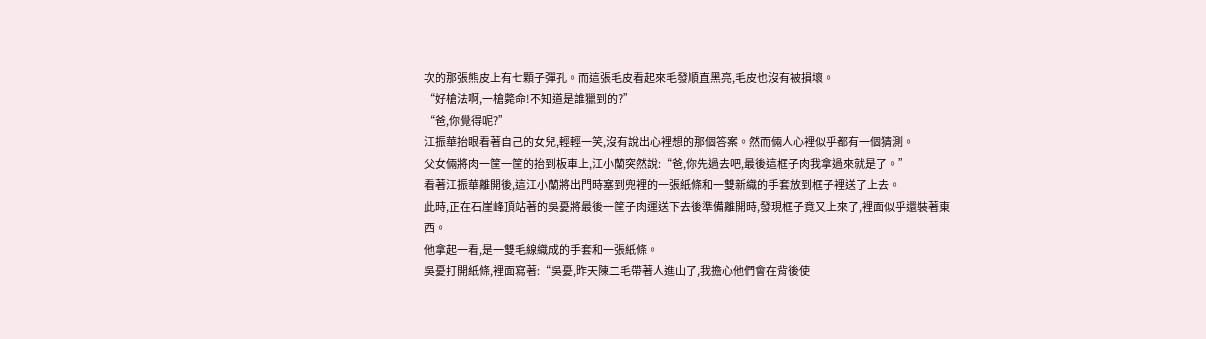次的那張熊皮上有七顆子彈孔。而這張毛皮看起來毛發順直黑亮,毛皮也沒有被損壞。
“好槍法啊,一槍斃命!不知道是誰獵到的?”
“爸,你覺得呢?”
江振華抬眼看著自己的女兒,輕輕一笑,沒有說出心裡想的那個答案。然而倆人心裡似乎都有一個猜測。
父女倆將肉一筐一筐的抬到板車上,江小蘭突然說:“爸,你先過去吧,最後這框子肉我拿過來就是了。”
看著江振華離開後,這江小蘭將出門時塞到兜裡的一張紙條和一雙新織的手套放到框子裡送了上去。
此時,正在石崖峰頂站著的吳憂將最後一筐子肉運送下去後準備離開時,發現框子竟又上來了,裡面似乎還裝著東西。
他拿起一看,是一雙毛線織成的手套和一張紙條。
吳憂打開紙條,裡面寫著:“吳憂,昨天陳二毛帶著人進山了,我擔心他們會在背後使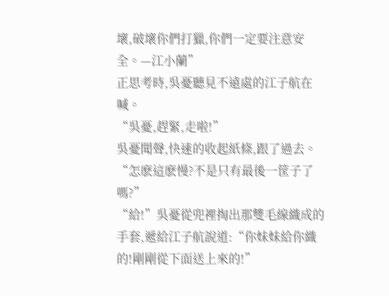壞,破壞你們打獵,你們一定要注意安全。—江小蘭”
正思考時,吳憂聽見不遠處的江子航在喊。
“吳憂,趕緊,走啦!”
吳憂聞聲,快速的收起紙條,跟了過去。
“怎麽這麽慢?不是只有最後一筐子了嗎?”
“給!”吳憂從兜裡掏出那雙毛線織成的手套,遞給江子航說道:“你妹妹給你織的!剛剛從下面送上來的!”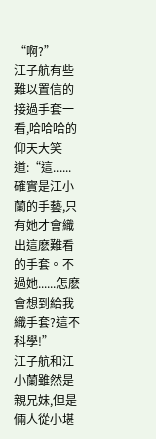“啊?”
江子航有些難以置信的接過手套一看,哈哈哈的仰天大笑道:“這......確實是江小蘭的手藝,只有她才會織出這麽難看的手套。不過她......怎麽會想到給我織手套?這不科學!”
江子航和江小蘭雖然是親兄妹,但是倆人從小堪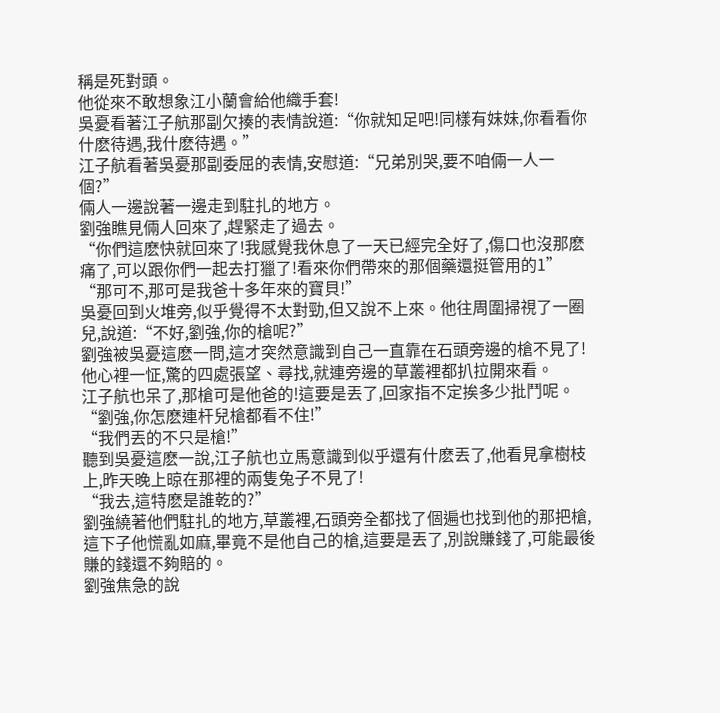稱是死對頭。
他從來不敢想象江小蘭會給他織手套!
吳憂看著江子航那副欠揍的表情說道:“你就知足吧!同樣有妹妹,你看看你什麽待遇,我什麽待遇。”
江子航看著吳憂那副委屈的表情,安慰道:“兄弟別哭,要不咱倆一人一個?”
倆人一邊說著一邊走到駐扎的地方。
劉強瞧見倆人回來了,趕緊走了過去。
“你們這麽快就回來了!我感覺我休息了一天已經完全好了,傷口也沒那麽痛了,可以跟你們一起去打獵了!看來你們帶來的那個藥還挺管用的1”
“那可不,那可是我爸十多年來的寶貝!”
吳憂回到火堆旁,似乎覺得不太對勁,但又說不上來。他往周圍掃視了一圈兒,說道:“不好,劉強,你的槍呢?”
劉強被吳憂這麽一問,這才突然意識到自己一直靠在石頭旁邊的槍不見了!
他心裡一怔,驚的四處張望、尋找,就連旁邊的草叢裡都扒拉開來看。
江子航也呆了,那槍可是他爸的!這要是丟了,回家指不定挨多少批鬥呢。
“劉強,你怎麽連杆兒槍都看不住!”
“我們丟的不只是槍!”
聽到吳憂這麽一說,江子航也立馬意識到似乎還有什麽丟了,他看見拿樹枝上,昨天晚上晾在那裡的兩隻兔子不見了!
“我去,這特麽是誰乾的?”
劉強繞著他們駐扎的地方,草叢裡,石頭旁全都找了個遍也找到他的那把槍,這下子他慌亂如麻,畢竟不是他自己的槍,這要是丟了,別說賺錢了,可能最後賺的錢還不夠賠的。
劉強焦急的說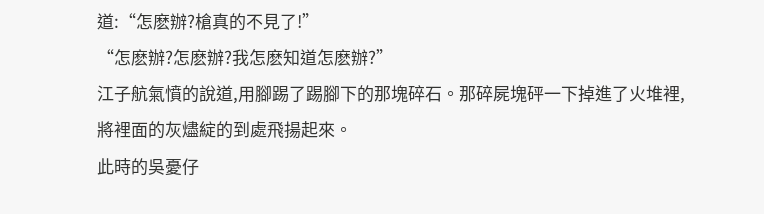道:“怎麽辦?槍真的不見了!”
“怎麽辦?怎麽辦?我怎麽知道怎麽辦?”
江子航氣憤的說道,用腳踢了踢腳下的那塊碎石。那碎屍塊砰一下掉進了火堆裡,將裡面的灰燼綻的到處飛揚起來。
此時的吳憂仔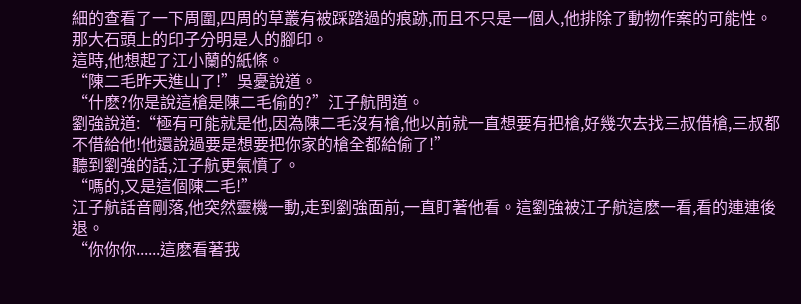細的查看了一下周圍,四周的草叢有被踩踏過的痕跡,而且不只是一個人,他排除了動物作案的可能性。
那大石頭上的印子分明是人的腳印。
這時,他想起了江小蘭的紙條。
“陳二毛昨天進山了!”吳憂說道。
“什麽?你是說這槍是陳二毛偷的?”江子航問道。
劉強說道:“極有可能就是他,因為陳二毛沒有槍,他以前就一直想要有把槍,好幾次去找三叔借槍,三叔都不借給他!他還說過要是想要把你家的槍全都給偷了!”
聽到劉強的話,江子航更氣憤了。
“嗎的,又是這個陳二毛!”
江子航話音剛落,他突然靈機一動,走到劉強面前,一直盯著他看。這劉強被江子航這麽一看,看的連連後退。
“你你你......這麽看著我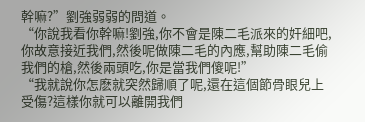幹嘛?”劉強弱弱的問道。
“你說我看你幹嘛!劉強,你不會是陳二毛派來的奸細吧,你故意接近我們,然後呢做陳二毛的內應,幫助陳二毛偷我們的槍,然後兩頭吃,你是當我們傻呢!”
“我就說你怎麽就突然歸順了呢,還在這個節骨眼兒上受傷?這樣你就可以離開我們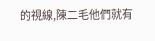的視線,陳二毛他們就有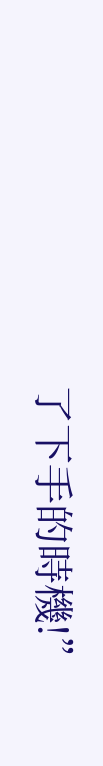了下手的時機!”